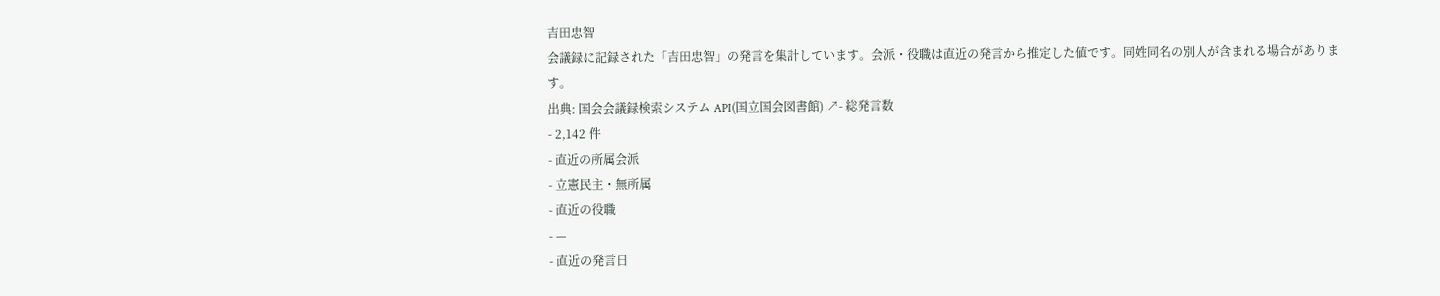吉田忠智
会議録に記録された「吉田忠智」の発言を集計しています。会派・役職は直近の発言から推定した値です。同姓同名の別人が含まれる場合があります。
出典: 国会会議録検索システム API(国立国会図書館) ↗- 総発言数
- 2,142 件
- 直近の所属会派
- 立憲民主・無所属
- 直近の役職
- —
- 直近の発言日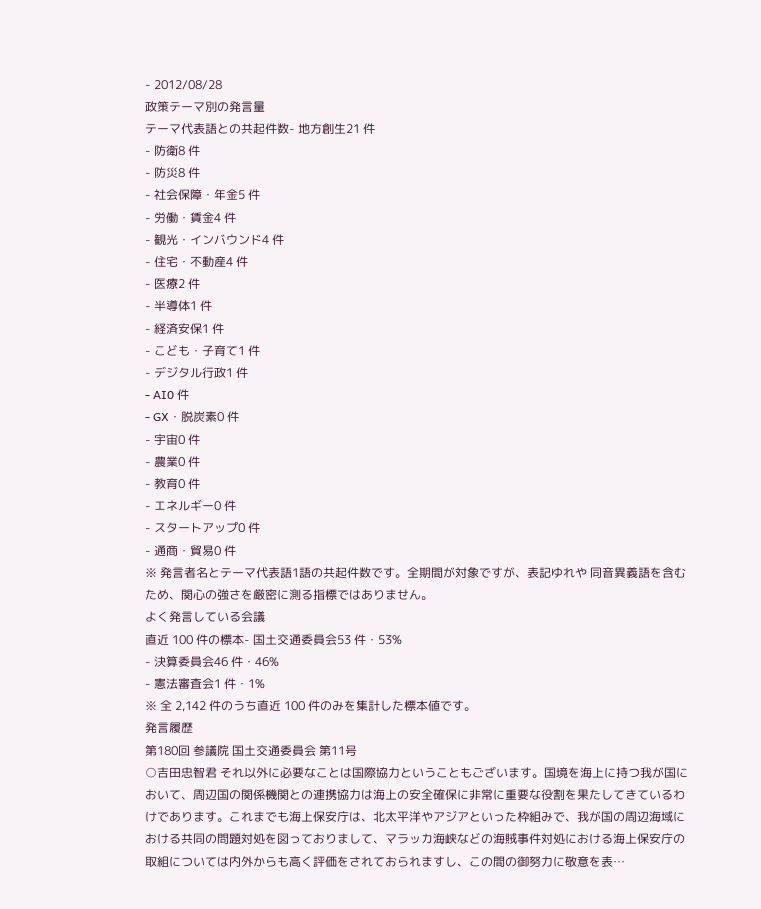- 2012/08/28
政策テーマ別の発言量
テーマ代表語との共起件数- 地方創生21 件
- 防衛8 件
- 防災8 件
- 社会保障・年金5 件
- 労働・賃金4 件
- 観光・インバウンド4 件
- 住宅・不動産4 件
- 医療2 件
- 半導体1 件
- 経済安保1 件
- こども・子育て1 件
- デジタル行政1 件
- AI0 件
- GX・脱炭素0 件
- 宇宙0 件
- 農業0 件
- 教育0 件
- エネルギー0 件
- スタートアップ0 件
- 通商・貿易0 件
※ 発言者名とテーマ代表語1語の共起件数です。全期間が対象ですが、表記ゆれや 同音異義語を含むため、関心の強さを厳密に測る指標ではありません。
よく発言している会議
直近 100 件の標本- 国土交通委員会53 件・53%
- 決算委員会46 件・46%
- 憲法審査会1 件・1%
※ 全 2,142 件のうち直近 100 件のみを集計した標本値です。
発言履歴
第180回 参議院 国土交通委員会 第11号
○吉田忠智君 それ以外に必要なことは国際協力ということもございます。国境を海上に持つ我が国において、周辺国の関係機関との連携協力は海上の安全確保に非常に重要な役割を果たしてきているわけであります。これまでも海上保安庁は、北太平洋やアジアといった枠組みで、我が国の周辺海域における共同の問題対処を図っておりまして、マラッカ海峡などの海賊事件対処における海上保安庁の取組については内外からも高く評価をされておられますし、この間の御努力に敬意を表…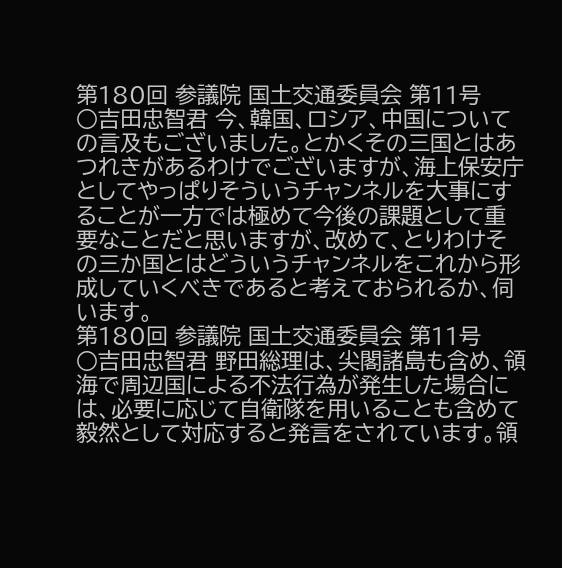第180回 参議院 国土交通委員会 第11号
○吉田忠智君 今、韓国、ロシア、中国についての言及もございました。とかくその三国とはあつれきがあるわけでございますが、海上保安庁としてやっぱりそういうチャンネルを大事にすることが一方では極めて今後の課題として重要なことだと思いますが、改めて、とりわけその三か国とはどういうチャンネルをこれから形成していくべきであると考えておられるか、伺います。
第180回 参議院 国土交通委員会 第11号
○吉田忠智君 野田総理は、尖閣諸島も含め、領海で周辺国による不法行為が発生した場合には、必要に応じて自衛隊を用いることも含めて毅然として対応すると発言をされています。領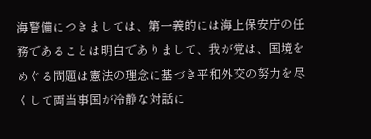海警備につきましては、第一義的には海上保安庁の任務であることは明白でありまして、我が党は、国境をめぐる問題は憲法の理念に基づき平和外交の努力を尽くして両当事国が冷静な対話に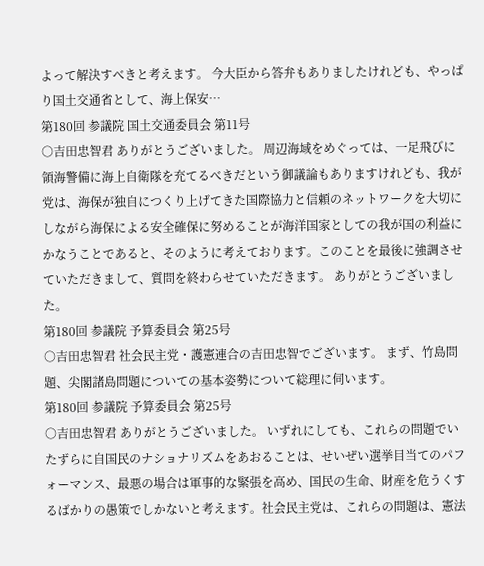よって解決すべきと考えます。 今大臣から答弁もありましたけれども、やっぱり国土交通省として、海上保安…
第180回 参議院 国土交通委員会 第11号
○吉田忠智君 ありがとうございました。 周辺海域をめぐっては、一足飛びに領海警備に海上自衛隊を充てるべきだという御議論もありますけれども、我が党は、海保が独自につくり上げてきた国際協力と信頼のネットワークを大切にしながら海保による安全確保に努めることが海洋国家としての我が国の利益にかなうことであると、そのように考えております。このことを最後に強調させていただきまして、質問を終わらせていただきます。 ありがとうございました。
第180回 参議院 予算委員会 第25号
○吉田忠智君 社会民主党・護憲連合の吉田忠智でございます。 まず、竹島問題、尖閣諸島問題についての基本姿勢について総理に伺います。
第180回 参議院 予算委員会 第25号
○吉田忠智君 ありがとうございました。 いずれにしても、これらの問題でいたずらに自国民のナショナリズムをあおることは、せいぜい選挙目当てのパフォーマンス、最悪の場合は軍事的な緊張を高め、国民の生命、財産を危うくするばかりの愚策でしかないと考えます。社会民主党は、これらの問題は、憲法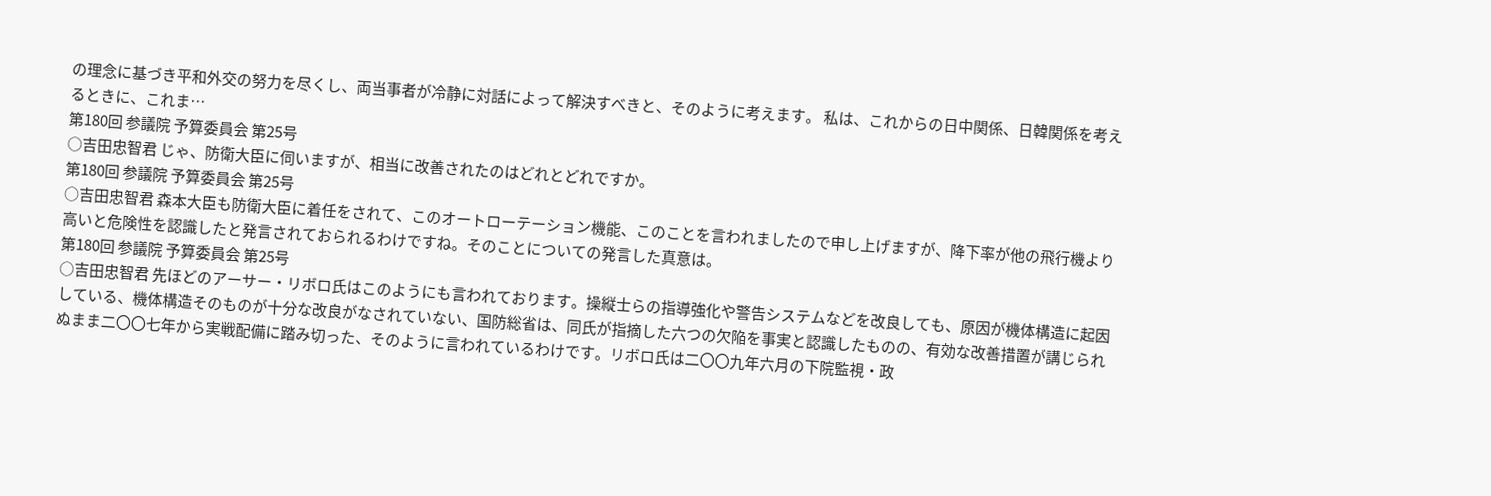の理念に基づき平和外交の努力を尽くし、両当事者が冷静に対話によって解決すべきと、そのように考えます。 私は、これからの日中関係、日韓関係を考えるときに、これま…
第180回 参議院 予算委員会 第25号
○吉田忠智君 じゃ、防衛大臣に伺いますが、相当に改善されたのはどれとどれですか。
第180回 参議院 予算委員会 第25号
○吉田忠智君 森本大臣も防衛大臣に着任をされて、このオートローテーション機能、このことを言われましたので申し上げますが、降下率が他の飛行機より高いと危険性を認識したと発言されておられるわけですね。そのことについての発言した真意は。
第180回 参議院 予算委員会 第25号
○吉田忠智君 先ほどのアーサー・リボロ氏はこのようにも言われております。操縦士らの指導強化や警告システムなどを改良しても、原因が機体構造に起因している、機体構造そのものが十分な改良がなされていない、国防総省は、同氏が指摘した六つの欠陥を事実と認識したものの、有効な改善措置が講じられぬまま二〇〇七年から実戦配備に踏み切った、そのように言われているわけです。リボロ氏は二〇〇九年六月の下院監視・政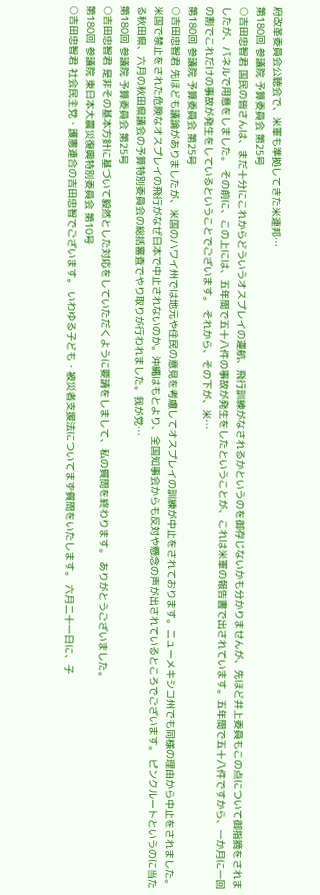府改革委員会公聴会で、米軍も準拠してきた米連邦…
第180回 参議院 予算委員会 第25号
○吉田忠智君 国民の皆さんは、まだ十分にこれからどういうオスプレイの運航、飛行訓練がなされるかというのを御存じないかも分かりませんが、先ほど井上委員もこの点について御指摘をされましたが、パネルで用意をしました。 その前に、この上には、五年間で五十八件の事故が発生をしたということが、これは米軍の報告書で出されています。五年間で五十八件ですから、一か月に一回の割でこれだけの事故が発生をしているということでございます。 それから、その下が、米…
第180回 参議院 予算委員会 第25号
○吉田忠智君 先ほども議論がありましたが、米国のハワイ州では地元や住民の意見を考慮してオスプレイの訓練が中止をされております。ニューメキシコ州でも同様の理由から中止をされました。米国で禁止をされた危険なオスプレイの飛行がなぜ日本で中止されないのか。沖縄はもとより、全国知事会からも反対や懸念の声が出されているところでございます。 ピンクルートというのに当たる秋田県、六月の秋田県議会の予算特別委員会の総括審査でやり取りが行われました。我が党…
第180回 参議院 予算委員会 第25号
○吉田忠智君 是非その基本方針に基づいて毅然とした対応をしていただくように要請をしまして、私の質問を終わります。 ありがとうございました。
第180回 参議院 東日本大震災復興特別委員会 第10号
○吉田忠智君 社会民主党・護憲連合の吉田忠智でございます。 いわゆる子ども・被災者支援法についてまず質問をいたします。 六月二十一日に、子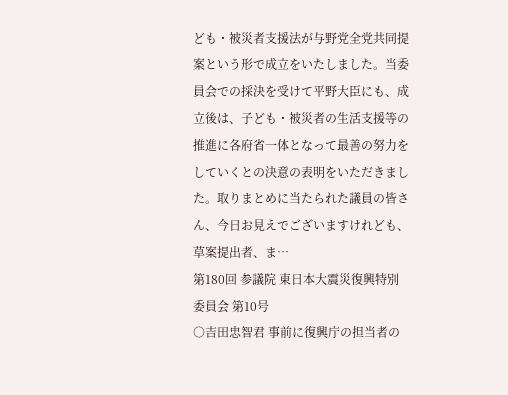ども・被災者支援法が与野党全党共同提案という形で成立をいたしました。当委員会での採決を受けて平野大臣にも、成立後は、子ども・被災者の生活支援等の推進に各府省一体となって最善の努力をしていくとの決意の表明をいただきました。取りまとめに当たられた議員の皆さん、今日お見えでございますけれども、草案提出者、ま…
第180回 参議院 東日本大震災復興特別委員会 第10号
○吉田忠智君 事前に復興庁の担当者の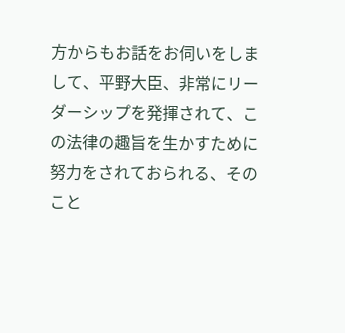方からもお話をお伺いをしまして、平野大臣、非常にリーダーシップを発揮されて、この法律の趣旨を生かすために努力をされておられる、そのこと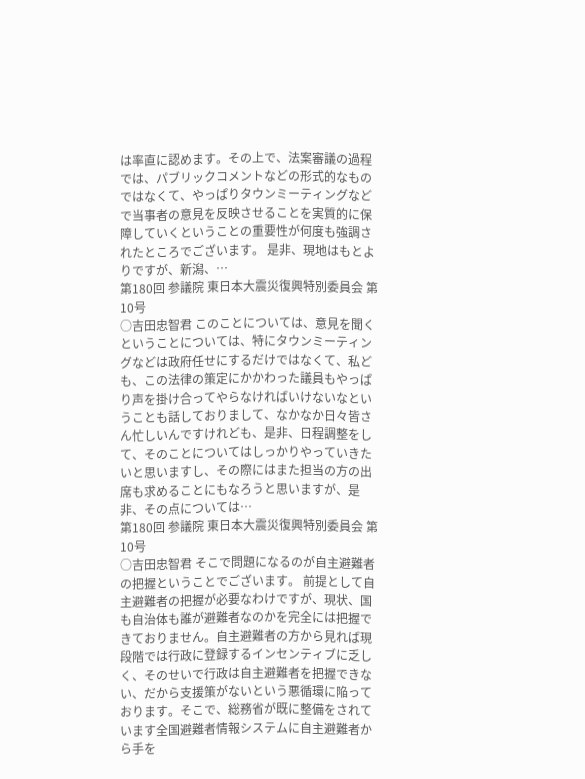は率直に認めます。その上で、法案審議の過程では、パブリックコメントなどの形式的なものではなくて、やっぱりタウンミーティングなどで当事者の意見を反映させることを実質的に保障していくということの重要性が何度も強調されたところでございます。 是非、現地はもとよりですが、新潟、…
第180回 参議院 東日本大震災復興特別委員会 第10号
○吉田忠智君 このことについては、意見を聞くということについては、特にタウンミーティングなどは政府任せにするだけではなくて、私ども、この法律の策定にかかわった議員もやっぱり声を掛け合ってやらなければいけないなということも話しておりまして、なかなか日々皆さん忙しいんですけれども、是非、日程調整をして、そのことについてはしっかりやっていきたいと思いますし、その際にはまた担当の方の出席も求めることにもなろうと思いますが、是非、その点については…
第180回 参議院 東日本大震災復興特別委員会 第10号
○吉田忠智君 そこで問題になるのが自主避難者の把握ということでございます。 前提として自主避難者の把握が必要なわけですが、現状、国も自治体も誰が避難者なのかを完全には把握できておりません。自主避難者の方から見れば現段階では行政に登録するインセンティブに乏しく、そのせいで行政は自主避難者を把握できない、だから支援策がないという悪循環に陥っております。そこで、総務省が既に整備をされています全国避難者情報システムに自主避難者から手を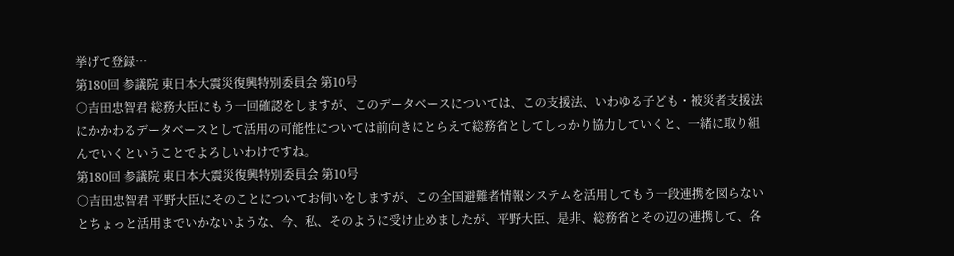挙げて登録…
第180回 参議院 東日本大震災復興特別委員会 第10号
○吉田忠智君 総務大臣にもう一回確認をしますが、このデータベースについては、この支援法、いわゆる子ども・被災者支援法にかかわるデータベースとして活用の可能性については前向きにとらえて総務省としてしっかり協力していくと、一緒に取り組んでいくということでよろしいわけですね。
第180回 参議院 東日本大震災復興特別委員会 第10号
○吉田忠智君 平野大臣にそのことについてお伺いをしますが、この全国避難者情報システムを活用してもう一段連携を図らないとちょっと活用までいかないような、今、私、そのように受け止めましたが、平野大臣、是非、総務省とその辺の連携して、各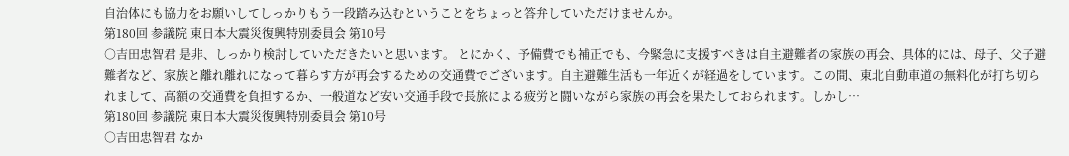自治体にも協力をお願いしてしっかりもう一段踏み込むということをちょっと答弁していただけませんか。
第180回 参議院 東日本大震災復興特別委員会 第10号
○吉田忠智君 是非、しっかり検討していただきたいと思います。 とにかく、予備費でも補正でも、今緊急に支援すべきは自主避難者の家族の再会、具体的には、母子、父子避難者など、家族と離れ離れになって暮らす方が再会するための交通費でございます。自主避難生活も一年近くが経過をしています。この間、東北自動車道の無料化が打ち切られまして、高額の交通費を負担するか、一般道など安い交通手段で長旅による疲労と闘いながら家族の再会を果たしておられます。しかし…
第180回 参議院 東日本大震災復興特別委員会 第10号
○吉田忠智君 なか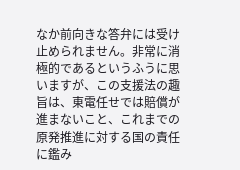なか前向きな答弁には受け止められません。非常に消極的であるというふうに思いますが、この支援法の趣旨は、東電任せでは賠償が進まないこと、これまでの原発推進に対する国の責任に鑑み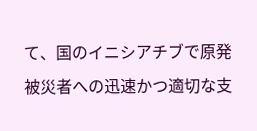て、国のイニシアチブで原発被災者への迅速かつ適切な支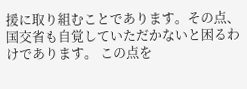援に取り組むことであります。その点、国交省も自覚していただかないと困るわけであります。 この点を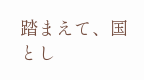踏まえて、国とし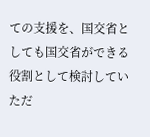ての支援を、国交省としても国交省ができる役割として検討していただ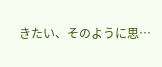きたい、そのように思…